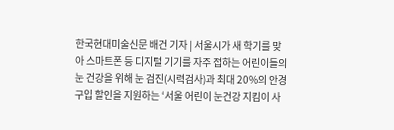한국현대미술신문 배건 기자 | 서울시가 새 학기를 맞아 스마트폰 등 디지털 기기를 자주 접하는 어린이들의 눈 건강을 위해 눈 검진(시력검사)과 최대 20%의 안경 구입 할인을 지원하는 ‘서울 어린이 눈건강 지킴이 사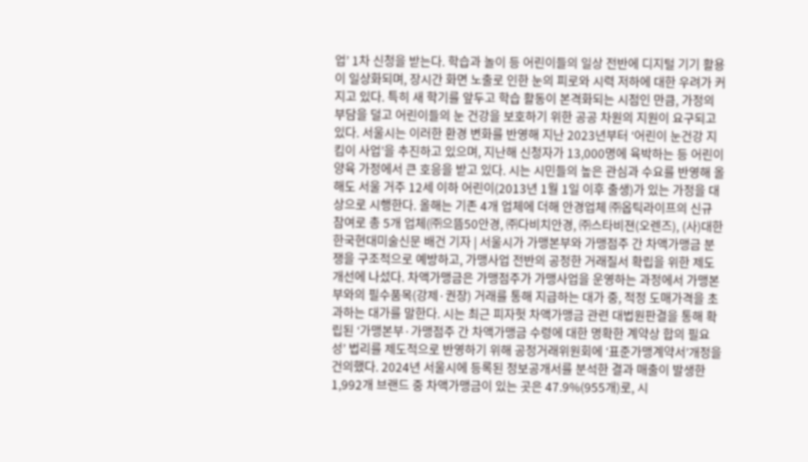업’ 1차 신청을 받는다. 학습과 놀이 등 어린이들의 일상 전반에 디지털 기기 활용이 일상화되며, 장시간 화면 노출로 인한 눈의 피로와 시력 저하에 대한 우려가 커지고 있다. 특히 새 학기를 앞두고 학습 활동이 본격화되는 시점인 만큼, 가정의 부담을 덜고 어린이들의 눈 건강을 보호하기 위한 공공 차원의 지원이 요구되고 있다. 서울시는 이러한 환경 변화를 반영해 지난 2023년부터 ‘어린이 눈건강 지킴이 사업’을 추진하고 있으며, 지난해 신청자가 13,000명에 육박하는 등 어린이 양육 가정에서 큰 호응을 받고 있다. 시는 시민들의 높은 관심과 수요를 반영해 올해도 서울 거주 12세 이하 어린이(2013년 1월 1일 이후 출생)가 있는 가정을 대상으로 시행한다. 올해는 기존 4개 업체에 더해 안경업체 ㈜옵틱라이프의 신규 참여로 총 5개 업체(㈜으뜸50안경, ㈜다비치안경, ㈜스타비젼(오렌즈), (사)대한
한국현대미술신문 배건 기자 | 서울시가 가맹본부와 가맹점주 간 차액가맹금 분쟁을 구조적으로 예방하고, 가맹사업 전반의 공정한 거래질서 확립을 위한 제도개선에 나섰다. 차액가맹금은 가맹점주가 가맹사업을 운영하는 과정에서 가맹본부와의 필수품목(강제·권장) 거래를 통해 지급하는 대가 중, 적정 도매가격을 초과하는 대가를 말한다. 시는 최근 피자헛 차액가맹금 관련 대법원판결을 통해 확립된 ‘가맹본부·가맹점주 간 차액가맹금 수령에 대한 명확한 계약상 합의 필요성’ 법리를 제도적으로 반영하기 위해 공정거래위원회에 ‘표준가맹계약서’개정을 건의했다. 2024년 서울시에 등록된 정보공개서를 분석한 결과 매출이 발생한 1,992개 브랜드 중 차액가맹금이 있는 곳은 47.9%(955개)로, 시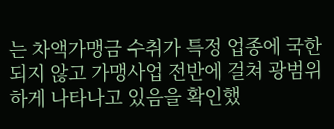는 차액가맹금 수취가 특정 업종에 국한되지 않고 가맹사업 전반에 걸쳐 광범위하게 나타나고 있음을 확인했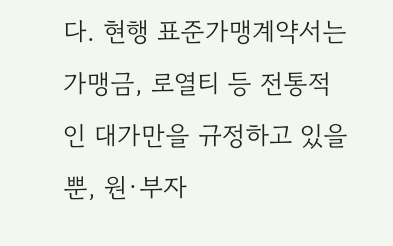다. 현행 표준가맹계약서는 가맹금, 로열티 등 전통적인 대가만을 규정하고 있을 뿐, 원·부자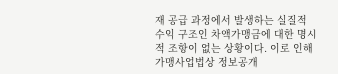재 공급 과정에서 발생하는 실질적 수익 구조인 차액가맹금에 대한 명시적 조항이 없는 상황이다. 이로 인해 가맹사업법상 정보공개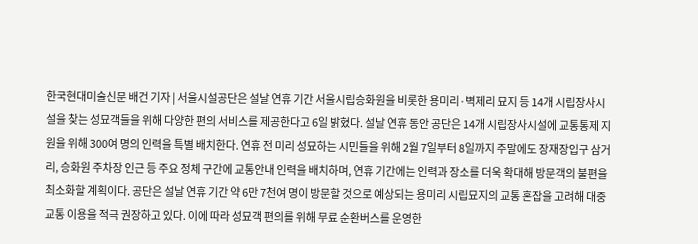한국현대미술신문 배건 기자 | 서울시설공단은 설날 연휴 기간 서울시립승화원을 비롯한 용미리·벽제리 묘지 등 14개 시립장사시설을 찾는 성묘객들을 위해 다양한 편의 서비스를 제공한다고 6일 밝혔다. 설날 연휴 동안 공단은 14개 시립장사시설에 교통통제 지원을 위해 300여 명의 인력을 특별 배치한다. 연휴 전 미리 성묘하는 시민들을 위해 2월 7일부터 8일까지 주말에도 장재장입구 삼거리, 승화원 주차장 인근 등 주요 정체 구간에 교통안내 인력을 배치하며, 연휴 기간에는 인력과 장소를 더욱 확대해 방문객의 불편을 최소화할 계획이다. 공단은 설날 연휴 기간 약 6만 7천여 명이 방문할 것으로 예상되는 용미리 시립묘지의 교통 혼잡을 고려해 대중교통 이용을 적극 권장하고 있다. 이에 따라 성묘객 편의를 위해 무료 순환버스를 운영한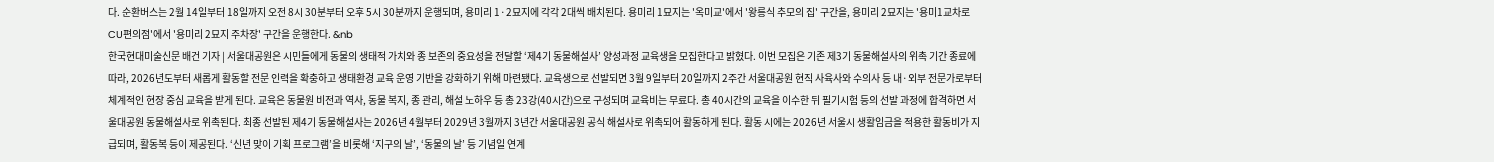다. 순환버스는 2월 14일부터 18일까지 오전 8시 30분부터 오후 5시 30분까지 운행되며, 용미리 1·2묘지에 각각 2대씩 배치된다. 용미리 1묘지는 '옥미교'에서 '왕릉식 추모의 집' 구간을, 용미리 2묘지는 '용미1교차로 CU편의점'에서 '용미리 2묘지 주차장' 구간을 운행한다. &nb
한국현대미술신문 배건 기자 | 서울대공원은 시민들에게 동물의 생태적 가치와 종 보존의 중요성을 전달할 ‘제4기 동물해설사’ 양성과정 교육생을 모집한다고 밝혔다. 이번 모집은 기존 제3기 동물해설사의 위촉 기간 종료에 따라, 2026년도부터 새롭게 활동할 전문 인력을 확충하고 생태환경 교육 운영 기반을 강화하기 위해 마련됐다. 교육생으로 선발되면 3월 9일부터 20일까지 2주간 서울대공원 현직 사육사와 수의사 등 내·외부 전문가로부터 체계적인 현장 중심 교육을 받게 된다. 교육은 동물원 비전과 역사, 동물 복지, 종 관리, 해설 노하우 등 총 23강(40시간)으로 구성되며 교육비는 무료다. 총 40시간의 교육을 이수한 뒤 필기시험 등의 선발 과정에 합격하면 서울대공원 동물해설사로 위촉된다. 최종 선발된 제4기 동물해설사는 2026년 4월부터 2029년 3월까지 3년간 서울대공원 공식 해설사로 위촉되어 활동하게 된다. 활동 시에는 2026년 서울시 생활임금을 적용한 활동비가 지급되며, 활동복 등이 제공된다. ‘신년 맞이 기획 프로그램’을 비롯해 ‘지구의 날’, ‘동물의 날’ 등 기념일 연계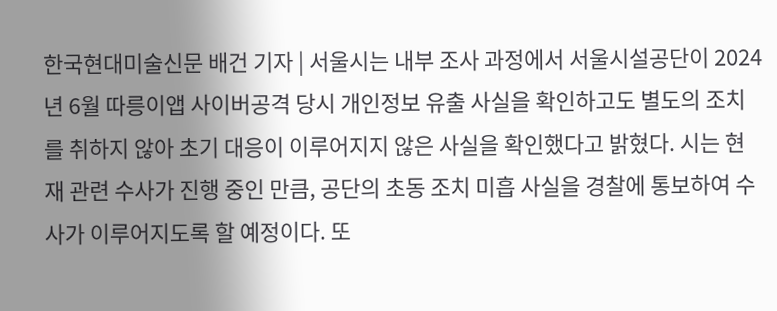한국현대미술신문 배건 기자 | 서울시는 내부 조사 과정에서 서울시설공단이 2024년 6월 따릉이앱 사이버공격 당시 개인정보 유출 사실을 확인하고도 별도의 조치를 취하지 않아 초기 대응이 이루어지지 않은 사실을 확인했다고 밝혔다. 시는 현재 관련 수사가 진행 중인 만큼, 공단의 초동 조치 미흡 사실을 경찰에 통보하여 수사가 이루어지도록 할 예정이다. 또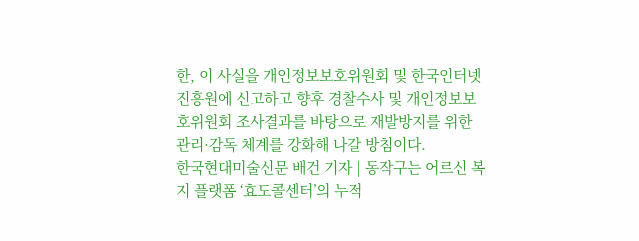한, 이 사실을 개인정보보호위원회 및 한국인터넷진흥원에 신고하고 향후 경찰수사 및 개인정보보호위원회 조사결과를 바탕으로 재발방지를 위한 관리·감독 체계를 강화해 나갈 방침이다.
한국현대미술신문 배건 기자 | 동작구는 어르신 복지 플랫폼 ‘효도콜센터’의 누적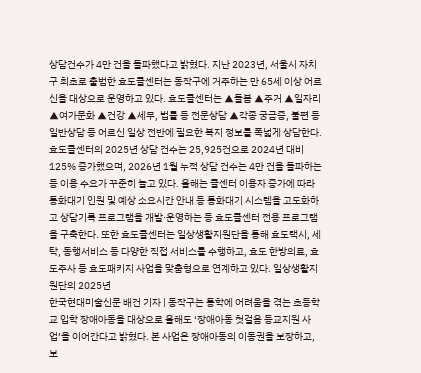상담건수가 4만 건을 돌파했다고 밝혔다. 지난 2023년, 서울시 자치구 최초로 출범한 효도콜센터는 동작구에 거주하는 만 65세 이상 어르신을 대상으로 운영하고 있다. 효도콜센터는 ▲돌봄 ▲주거 ▲일자리 ▲여가문화 ▲건강 ▲세무, 법률 등 전문상담 ▲각종 궁금증, 불편 등 일반상담 등 어르신 일상 전반에 필요한 복지 정보를 폭넓게 상담한다. 효도콜센터의 2025년 상담 건수는 25,925건으로 2024년 대비 125% 증가했으며, 2026년 1월 누적 상담 건수는 4만 건을 돌파하는 등 이용 수요가 꾸준히 늘고 있다. 올해는 콜센터 이용자 증가에 따라 통화대기 인원 및 예상 소요시간 안내 등 통화대기 시스템을 고도화하고 상담기록 프로그램을 개발·운영하는 등 효도콜센터 전용 프로그램을 구축한다. 또한 효도콜센터는 일상생활지원단을 통해 효도택시, 세탁, 동행서비스 등 다양한 직접 서비스를 수행하고, 효도 한방의료, 효도주사 등 효도패키지 사업을 맞춤형으로 연계하고 있다. 일상생활지원단의 2025년
한국현대미술신문 배건 기자 | 동작구는 통학에 어려움을 겪는 초등학교 입학 장애아동을 대상으로 올해도 ‘장애아동 첫걸음 등교지원 사업’을 이어간다고 밝혔다. 본 사업은 장애아동의 이동권을 보장하고, 보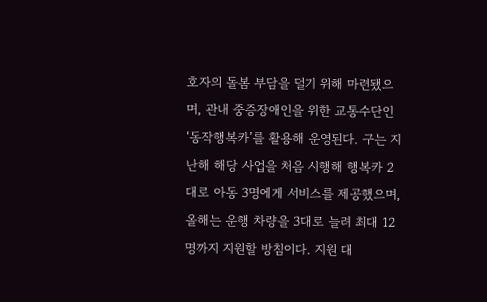호자의 돌봄 부담을 덜기 위해 마련됐으며, 관내 중증장애인을 위한 교통수단인 ‘동작행복카’를 활용해 운영된다. 구는 지난해 해당 사업을 처음 시행해 행복카 2대로 아동 3명에게 서비스를 제공했으며, 올해는 운행 차량을 3대로 늘려 최대 12명까지 지원할 방침이다. 지원 대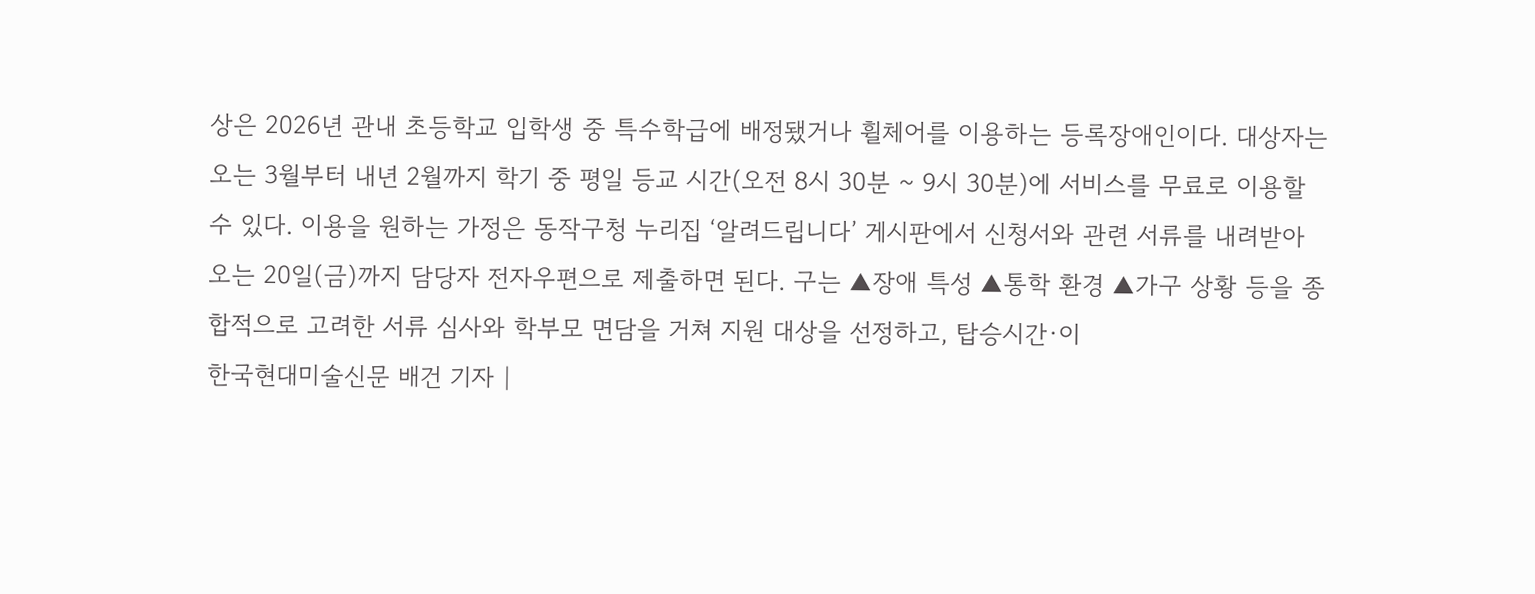상은 2026년 관내 초등학교 입학생 중 특수학급에 배정됐거나 휠체어를 이용하는 등록장애인이다. 대상자는 오는 3월부터 내년 2월까지 학기 중 평일 등교 시간(오전 8시 30분 ~ 9시 30분)에 서비스를 무료로 이용할 수 있다. 이용을 원하는 가정은 동작구청 누리집 ‘알려드립니다’ 게시판에서 신청서와 관련 서류를 내려받아 오는 20일(금)까지 담당자 전자우편으로 제출하면 된다. 구는 ▲장애 특성 ▲통학 환경 ▲가구 상황 등을 종합적으로 고려한 서류 심사와 학부모 면담을 거쳐 지원 대상을 선정하고, 탑승시간·이
한국현대미술신문 배건 기자 |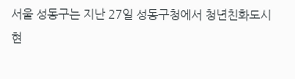서울 성동구는 지난 27일 성동구청에서 청년친화도시 현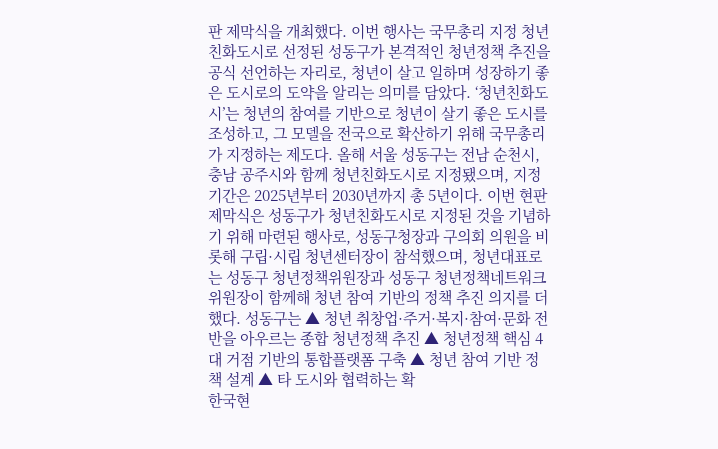판 제막식을 개최했다. 이번 행사는 국무총리 지정 청년친화도시로 선정된 성동구가 본격적인 청년정책 추진을 공식 선언하는 자리로, 청년이 살고 일하며 성장하기 좋은 도시로의 도약을 알리는 의미를 담았다. ‘청년친화도시’는 청년의 참여를 기반으로 청년이 살기 좋은 도시를 조성하고, 그 모델을 전국으로 확산하기 위해 국무총리가 지정하는 제도다. 올해 서울 성동구는 전남 순천시, 충남 공주시와 함께 청년친화도시로 지정됐으며, 지정기간은 2025년부터 2030년까지 총 5년이다. 이번 현판 제막식은 성동구가 청년친화도시로 지정된 것을 기념하기 위해 마련된 행사로, 성동구청장과 구의회 의원을 비롯해 구립·시립 청년센터장이 참석했으며, 청년대표로는 성동구 청년정책위원장과 성동구 청년정책네트워크 위원장이 함께해 청년 참여 기반의 정책 추진 의지를 더했다. 성동구는 ▲ 청년 취창업·주거·복지·참여·문화 전반을 아우르는 종합 청년정책 추진 ▲ 청년정책 핵심 4대 거점 기반의 통합플랫폼 구축 ▲ 청년 참여 기반 정책 설계 ▲ 타 도시와 협력하는 확
한국현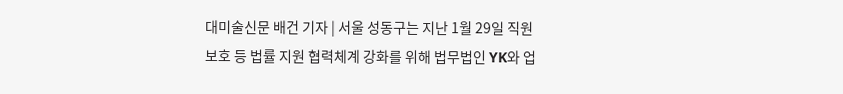대미술신문 배건 기자 | 서울 성동구는 지난 1월 29일 직원 보호 등 법률 지원 협력체계 강화를 위해 법무법인 YK와 업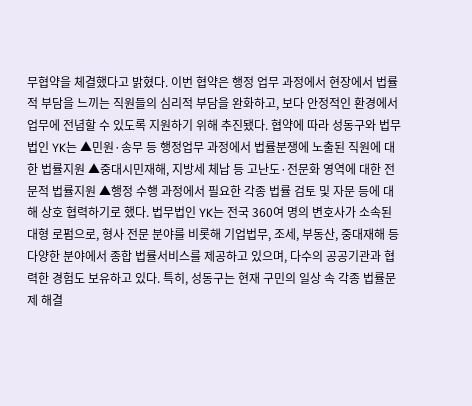무협약을 체결했다고 밝혔다. 이번 협약은 행정 업무 과정에서 현장에서 법률적 부담을 느끼는 직원들의 심리적 부담을 완화하고, 보다 안정적인 환경에서 업무에 전념할 수 있도록 지원하기 위해 추진됐다. 협약에 따라 성동구와 법무법인 YK는 ▲민원·송무 등 행정업무 과정에서 법률분쟁에 노출된 직원에 대한 법률지원 ▲중대시민재해, 지방세 체납 등 고난도·전문화 영역에 대한 전문적 법률지원 ▲행정 수행 과정에서 필요한 각종 법률 검토 및 자문 등에 대해 상호 협력하기로 했다. 법무법인 YK는 전국 360여 명의 변호사가 소속된 대형 로펌으로, 형사 전문 분야를 비롯해 기업법무, 조세, 부동산, 중대재해 등 다양한 분야에서 종합 법률서비스를 제공하고 있으며, 다수의 공공기관과 협력한 경험도 보유하고 있다. 특히, 성동구는 현재 구민의 일상 속 각종 법률문제 해결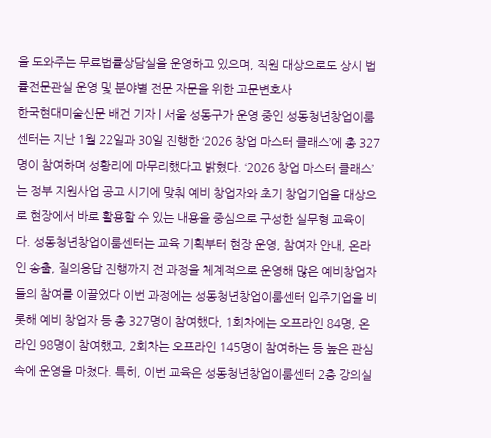을 도와주는 무료법률상담실을 운영하고 있으며, 직원 대상으로도 상시 법률전문관실 운영 및 분야별 전문 자문을 위한 고문변호사
한국현대미술신문 배건 기자 | 서울 성동구가 운영 중인 성동청년창업이룸센터는 지난 1월 22일과 30일 진행한 ‘2026 창업 마스터 클래스’에 총 327명이 참여하며 성황리에 마무리했다고 밝혔다. ‘2026 창업 마스터 클래스’는 정부 지원사업 공고 시기에 맞춰 예비 창업자와 초기 창업기업을 대상으로 현장에서 바로 활용할 수 있는 내용을 중심으로 구성한 실무형 교육이다. 성동청년창업이룸센터는 교육 기획부터 현장 운영, 참여자 안내, 온라인 송출, 질의응답 진행까지 전 과정을 체계적으로 운영해 많은 예비창업자들의 참여를 이끌었다 이번 과정에는 성동청년창업이룸센터 입주기업을 비롯해 예비 창업자 등 총 327명이 참여했다, 1회차에는 오프라인 84명, 온라인 98명이 참여했고, 2회차는 오프라인 145명이 참여하는 등 높은 관심 속에 운영을 마쳤다. 특히, 이번 교육은 성동청년창업이룸센터 2층 강의실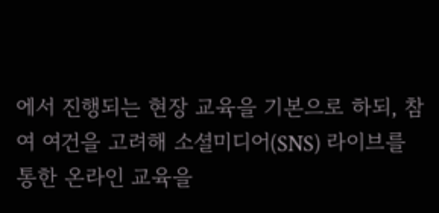에서 진행되는 현장 교육을 기본으로 하되, 참여 여건을 고려해 소셜미디어(SNS) 라이브를 통한 온라인 교육을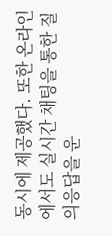동시에 제공했다. 또한 온라인에서도 실시간 채팅을 통한 질의응답을 운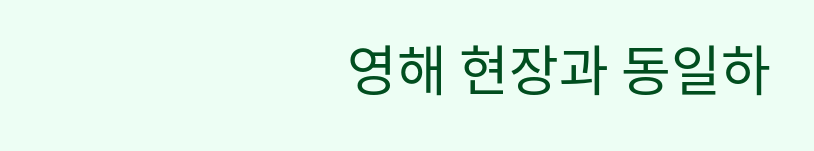영해 현장과 동일하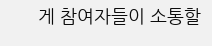게 참여자들이 소통할